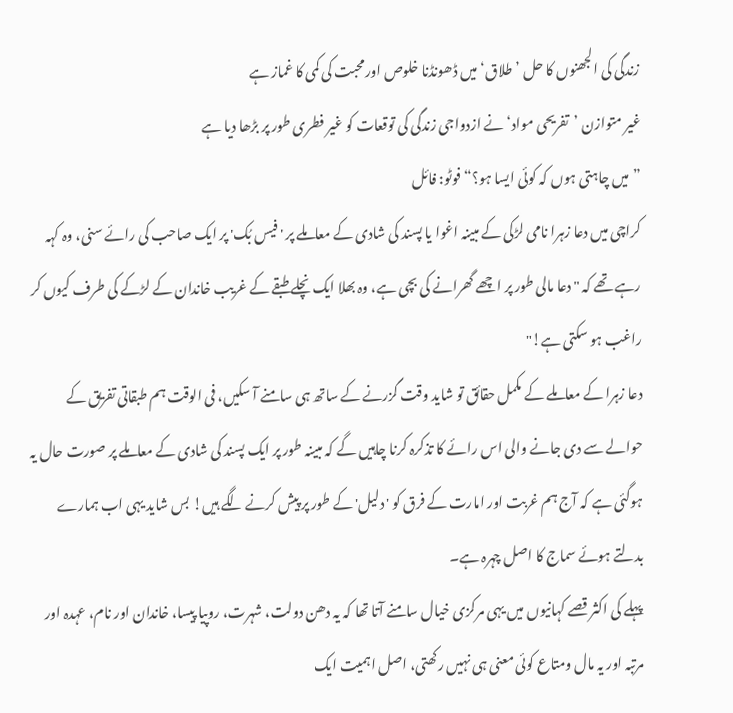زندگی کی الجھنوں کا حل ’طلاق‘ میں ڈھونڈنا خلوص اورمحبت کی کمی کا غماز ہے
غیر متوازن ’تفریحی مواد‘ نے ازدواجی زندگی کی توقعات کو غیر فطری طور پر بڑھا دیا ہے
”میں چاہتی ہوں کہ کوئی ایسا ہو؟“ فوٹو: فائل
کراچی میں دعا زہرا نامی لڑکی کے مبینہ اغوا یا پسند کی شادی کے معاملے پر 'فیس بُک' پر ایک صاحب کی رائے سنی، وہ کہہ رہے تھے کہ "دعا مالی طور پر اچھے گھرانے کی بچی ہے، وہ بھلا ایک نچلے طبقے کے غریب خاندان کے لڑکے کی طرف کیوں کر راغب ہو سکتی ہے!"
دعا زہرا کے معاملے کے مکمل حقائق تو شاید وقت گزرنے کے ساتھ ہی سامنے آ سکیں، فی الوقت ہم طبقاتی تفریق کے حوالے سے دی جانے والی اس رائے کا تذکرہ کرنا چاہیں گے کہ مبینہ طور پر ایک پسند کی شادی کے معاملے پر صورت حال یہ ہوگئی ہے کہ آج ہم غربت اور امارت کے فرق کو 'دلیل' کے طور پر پیش کرنے لگے ہیں! بس شاید یہی اب ہمارے بدلتے ہوئے سماج کا اصل چہرہ ہے۔
پہلے کی اکثر قصے کہانیوں میں یہی مرکزی خیال سامنے آتا تھا کہ یہ دھن دولت، شہرت، روپیا پیسا، خاندان اور نام، عہدہ اور مرتبہ اور یہ مال ومتاع کوئی معنی ہی نہیں رکھتی، اصل اہمیت ایک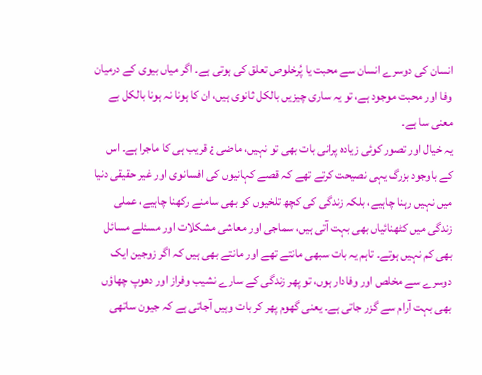انسان کی دوسرے انسان سے محبت یا پُرخلوص تعلق کی ہوتی ہے۔ اگر میاں بیوی کے درمیان وفا اور محبت موجود ہے، تو یہ ساری چیزیں بالکل ثانوی ہیں، ان کا ہونا نہ ہونا بالکل بے معنی سا ہے۔
یہ خیال اور تصور کوئی زیادہ پرانی بات بھی تو نہیں، ماضی ¿ قریب ہی کا ماجرا ہے۔ اس کے باوجود بزرگ یہی نصیحت کرتے تھے کہ قصے کہانیوں کی افسانوی اور غیر حقیقی دنیا میں نہیں رہنا چاہیے، بلکہ زندگی کی کچھ تلخیوں کو بھی سامنے رکھنا چاہیے، عملی زندگی میں کٹھنائیاں بھی بہت آتی ہیں، سماجی اور معاشی مشکلات اور مسئلے مسائل بھی کم نہیں ہوتے۔ تاہم یہ بات سبھی مانتے تھے اور مانتے بھی ہیں کہ اگر زوجین ایک دوسرے سے مخلص اور وفادار ہوں، تو پھر زندگی کے سارے نشیب وفراز اور دھوپ چھاؤں بھی بہت آرام سے گزر جاتی ہے۔ یعنی گھوم پھر کر بات وہیں آجاتی ہے کہ جیون ساتھی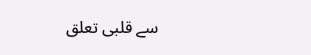سے قلبی تعلق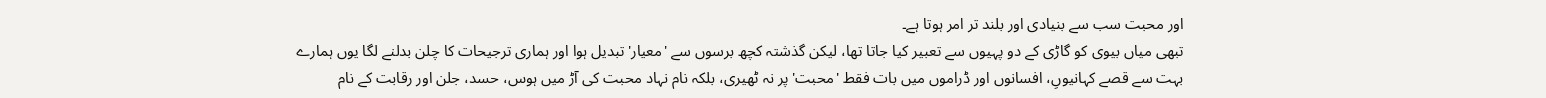اور محبت سب سے بنیادی اور بلند تر امر ہوتا ہے۔
تبھی میاں بیوی کو گاڑی کے دو پہیوں سے تعبیر کیا جاتا تھا، لیکن گذشتہ کچھ برسوں سے 'معیار' تبدیل ہوا اور ہماری ترجیحات کا چلن بدلنے لگا یوں ہمارے بہت سے قصے کہانیوںِ، افسانوں اور ڈراموں میں بات فقط 'محبت' پر نہ ٹھیری، بلکہ نام نہاد محبت کی آڑ میں ہوس، حسد، جلن اور رقابت کے نام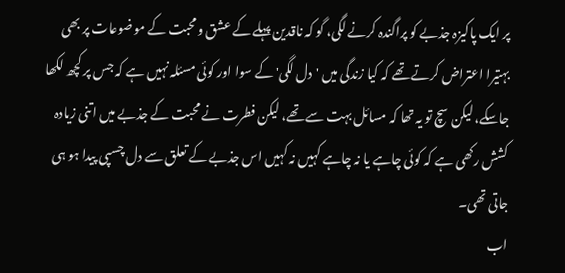پر ایک پاکیزہ جذبے کو پراگندہ کرنے لگی، گو کہ ناقدین پہلے کے عشق ومحبت کے موضوعات پر بھی بہتیرا اعتراض کرتے تھے کہ کیا زندگی میں 'دل لگی' کے سوا اور کوئی مسئلہ نہیں ہے کہ جس پر کچھ لکھا جاسکے، لیکن سچ تو یہ تھا کہ مسائل بہت سے تھے، لیکن فطرت نے محبت کے جذبے میں اتنی زیادہ کشش رکھی ہے کہ کوئی چاہے یا نہ چاہے کہیں نہ کہیں اس جذبے کے تعلق سے دل چسپی پیدا ہو ہی جاتی تھی۔
اب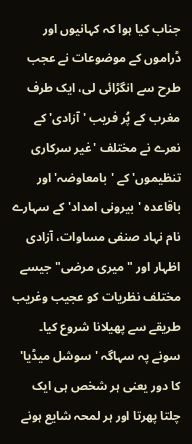جناب کیا ہوا کہ کہانیوں اور ڈراموں کے موضوعات نے عجب طرح سے انگڑائی لی، ایک طرف مغرب کے پُر فریب 'آزادی' کے نعرے نے مختلف 'غیر سرکاری تنظیموں' کے 'بامعاوضہ' اور باقاعدہ 'بیرونی امداد' کے سہارے نام نہاد صنفی مساوات، آزادی اظہار اور "میری مرضی" جیسے مختلف نظریات کو عجیب وغریب طریقے سے پھیلانا شروع کیا۔ سونے پہ سہاگہ 'سوشل میڈیا' کا دور یعنی ہر شخص ہی ایک چلتا پھرتا اور ہر لمحہ شایع ہونے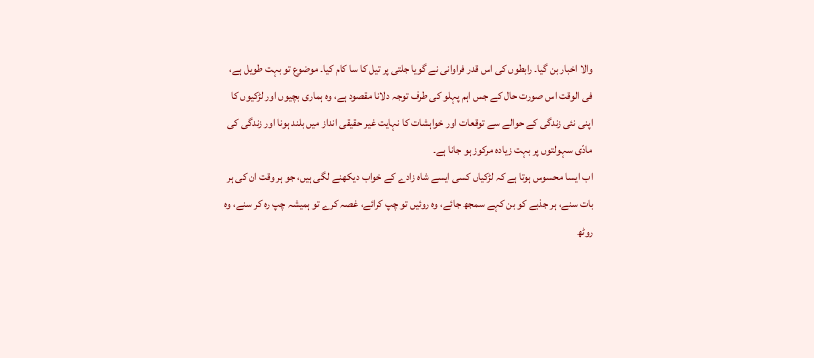والا اخبار بن گیا۔ رابطوں کی اس قدر فراوانی نے گویا جلتی پر تیل کا سا کام کیا۔ موضوع تو بہت طویل ہے، فی الوقت اس صورت حال کے جس اہم پہلو کی طرف توجہ دلانا مقصود ہے، وہ ہماری بچیوں اور لڑکیوں کا اپنی نئی زندگی کے حوالے سے توقعات اور خواہشات کا نہایت غیر حقیقی انداز میں بلند ہونا اور زندگی کی مادّی سہولتوں پر بہت زیادہ مرکوز ہو جانا ہے۔
اب ایسا محسوس ہوتا ہے کہ لڑکیاں کسی ایسے شاہ زادے کے خواب دیکھنے لگی ہیں، جو ہر وقت ان کی ہر بات سنے، ہر جذبے کو بن کہے سمجھ جائے، وہ روئیں تو چپ کرائے، غصہ کرے تو ہمیشہ چپ رہ کر سنے، وہ روٹھ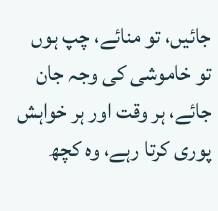جائیں، تو منائے، چپ ہوں تو خاموشی کی وجہ جان جائے، ہر وقت اور ہر خواہش پوری کرتا رہے، وہ کچھ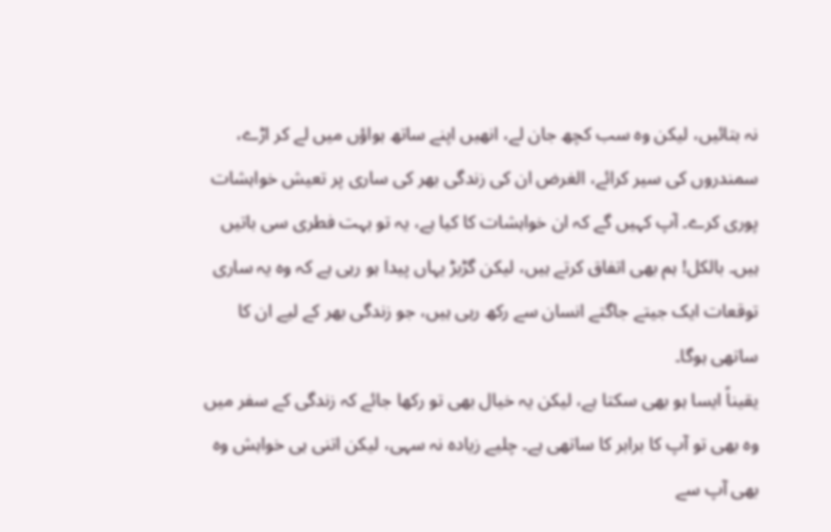نہ بتائیں، لیکن وہ سب کچھ جان لے، انھیں اپنے ساتھ ہواؤں میں لے کر اڑے، سمندروں کی سیر کرائے، الغرض ان کی زندگی بھر کی ساری پر تعیش خواہشات پوری کرے۔ آپ کہیں گے کہ ان خواہشات کا کیا ہے، یہ تو بہت فطری سی باتیں ہیں۔ بالکل! ہم بھی اتفاق کرتے ہیں، لیکن گڑبڑ یہاں پیدا ہو رہی ہے کہ وہ یہ ساری توقعات ایک جیتے جاگتے انسان سے رکھ رہی ہیں، جو زندگی بھر کے لیے ان کا ساتھی ہوگا۔
یقیناً ایسا ہو بھی سکتا ہے، لیکن یہ خیال بھی تو رکھا جائے کہ زندگی کے سفر میں وہ بھی تو آپ کا برابر کا ساتھی ہے۔ چلیے زیادہ نہ سہی، لیکن اتنی ہی خواہش وہ بھی آپ سے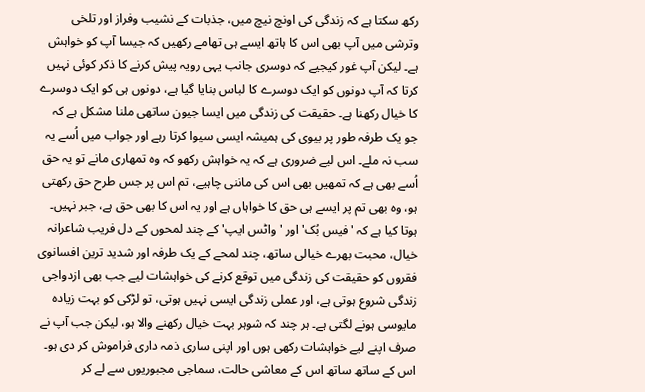رکھ سکتا ہے کہ زندگی کی اونچ نیچ میں، جذبات کے نشیب وفراز اور تلخی وترشی میں آپ بھی اس کا ہاتھ ایسے ہی تھامے رکھیں کہ جیسا آپ کو خواہش ہے۔ لیکن آپ غور کیجیے کہ دوسری جانب یہی رویہ پیش کرنے کا ذکر کوئی نہیں کرتا کہ آپ دونوں کو ایک دوسرے کا لباس بنایا گیا ہے، دونوں ہی کو ایک دوسرے کا خیال رکھنا ہے۔ حقیقت کی زندگی میں ایسا جیون ساتھی ملنا مشکل ہے کہ جو یک طرفہ طور پر بیوی کی ہمیشہ ایسی سیوا کرتا رہے اور جواب میں اُسے یہ سب نہ ملے۔ اس لیے ضروری ہے کہ یہ خواہش رکھو کہ وہ تمھاری مانے تو یہ حق اُسے بھی ہے کہ تمھیں بھی اس کی ماننی چاہیے، تم اس پر جس طرح حق رکھتی ہو، وہ بھی تم پر ایسے ہی حق کا خواہاں ہے اور یہ اس کا بھی حق ہے، جبر نہیں۔
ہوتا کیا ہے کہ 'فیس بُک' اور 'واٹس ایپ' کے چند لمحوں کے دل فریب شاعرانہ خیال، محبت بھرے خیالی ساتھ، چند لمحے کے یک طرفہ اور شدید ترین افسانوی فقروں کو حقیقت کی زندگی میں توقع کرنے کی خواہشات لیے جب بھی ازدواجی زندگی شروع ہوتی ہے، اور عملی زندگی ایسی نہیں ہوتی، تو لڑکی کو بہت زیادہ مایوسی ہونے لگتی ہے۔ ہر چند کہ شوہر بہت خیال رکھنے والا ہو، لیکن جب آپ نے صرف اپنے لیے خواہشات رکھی ہوں اور اپنی ساری ذمہ داری فراموش کر دی ہو۔
اس کے ساتھ ساتھ اس کے معاشی حالت، سماجی مجبوریوں سے لے کر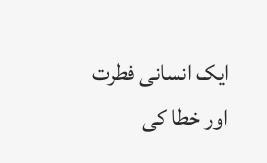ایک انسانی فطرت اور خطا کی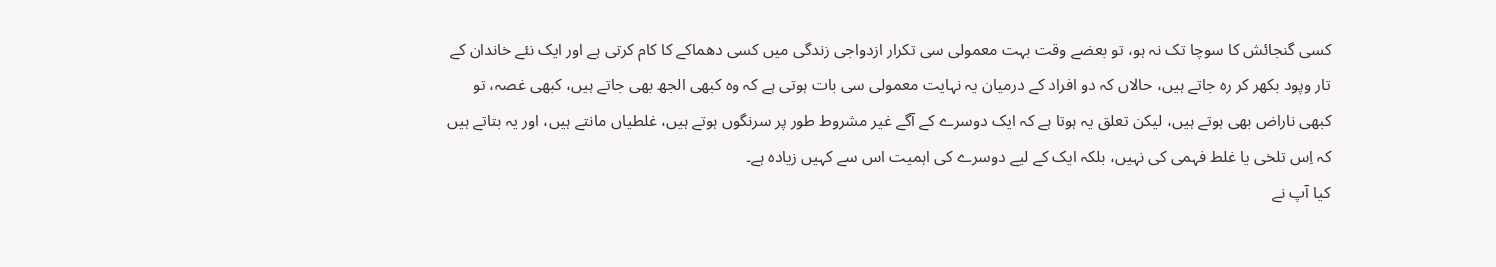کسی گنجائش کا سوچا تک نہ ہو، تو بعضے وقت بہت معمولی سی تکرار ازدواجی زندگی میں کسی دھماکے کا کام کرتی ہے اور ایک نئے خاندان کے تار وپود بکھر کر رہ جاتے ہیں، حالاں کہ دو افراد کے درمیان یہ نہایت معمولی سی بات ہوتی ہے کہ وہ کبھی الجھ بھی جاتے ہیں، کبھی غصہ، تو کبھی ناراض بھی ہوتے ہیں، لیکن تعلق یہ ہوتا ہے کہ ایک دوسرے کے آگے غیر مشروط طور پر سرنگوں ہوتے ہیں، غلطیاں مانتے ہیں، اور یہ بتاتے ہیں کہ اِس تلخی یا غلط فہمی کی نہیں، بلکہ ایک کے لیے دوسرے کی اہمیت اس سے کہیں زیادہ ہے۔
کیا آپ نے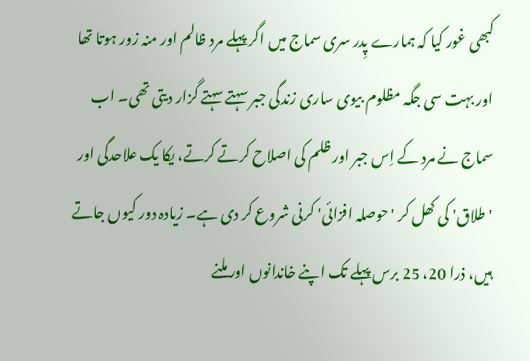کبھی غور کیا کہ ہمارے پِدر سری سماج میں اگر پہلے مرد ظالم اور منہ زور ہوتا تھا اور بہت سی جگہ مظلوم بیوی ساری زندگی جبر سہتے سہتے گزار دیتی تھی۔ اب سماج نے مرد کے اِس جبر اور ظلم کی اصلاح کرتے کرتے، یکا یک علاحدگی اور 'طلاق' کی کھل کر 'حوصلہ افزائی' کرنی شروع کر دی ہے۔ زیادہ دور کیوں جاتے ہیں، ذرا 20، 25 برس پہلے تک اپنے خاندانوں اور ملنے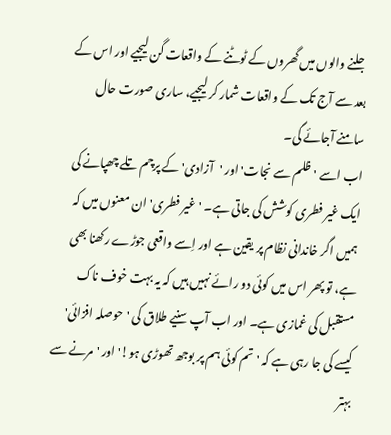جلنے والوں میں گھروں کے ٹوٹنے کے واقعات گن لیجیے اور اس کے بعد سے آج تک کے واقعات شمار کر لیجیے، ساری صورت حال سامنے آجائے گی۔
اب اسے 'ظلم سے نجات' اور 'آزادی' کے پرچم تلے چھپانے کی ایک غیر فطری کوشش کی جاتی ہے۔ 'غیر فطری' ان معنوں میں کہ ہمیں اگر خاندانی نظام پر یقین ہے اور اِسے واقعی جوڑے رکھنا بھی ہے، تو پھر اس میں کوئی دو رائے نہیں ہیں کہ یہ بہت خوف ناک مستقبل کی غمازی ہے۔ اور اب آپ سنیے طلاق کی 'حوصلہ افزائی' کیسے کی جا رہی ہے کہ 'تم کوئی ہم پر بوجھ تھوڑی ہو!' اور 'مرنے سے بہتر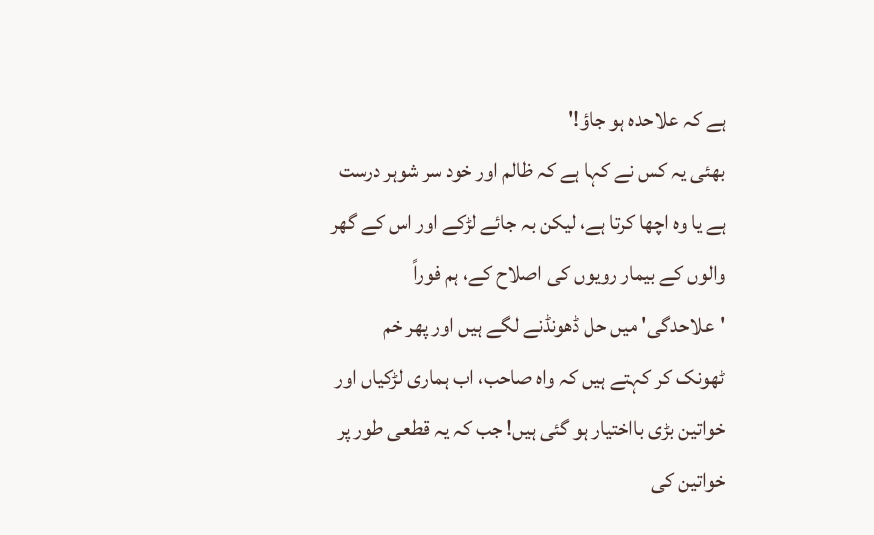ہے کہ علاحدہ ہو جاؤ!'
بھئی یہ کس نے کہا ہے کہ ظالم اور خود سر شوہر درست ہے یا وہ اچھا کرتا ہے، لیکن بہ جائے لڑکے اور اس کے گھر والوں کے بیمار رویوں کی اصلاح کے، ہم فوراً 'علاحدگی' میں حل ڈھونڈنے لگے ہیں اور پھر خم ٹھونک کر کہتے ہیں کہ واہ صاحب، اب ہماری لڑکیاں اور خواتین بڑی بااختیار ہو گئی ہیں! جب کہ یہ قطعی طور پر خواتین کی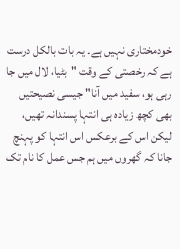خودمختاری نہیں ہے۔ یہ بات بالکل درست ہے کہ رخصتی کے وقت "بٹیا، لال میں جا رہی ہو، سفید میں آنا" جیسی نصیحتیں بھی کچھ زیادہ ہی انتہا پسندانہ تھیں، لیکن اس کے برعکس اس انتہا کو پہنچ جانا کہ گھروں میں ہم جس عمل کا نام تک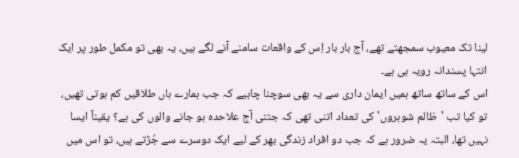لینا تک معیوب سمجھتے تھے، آج بار بار اِس کے واقعات سامنے آنے لگے ہیں، یہ بھی تو مکمل طور پر ایک انتہا پسندانہ رویہ ہی ہے۔
اس کے ساتھ ساتھ ہمیں ایمان داری سے یہ بھی سوچنا چاہیے کہ جب ہمارے ہاں طلاقیں کم ہوتی تھیں، تو کیا تب 'ظالم شوہروں' کی تعداد اتنی تھی کہ جتنی آج علاحدہ ہو جانے والوں کی ہے؟ یقیناً ایسا نہیں تھا، البتہ یہ ضرور ہے کہ جب دو افراد زندگی بھر کے لیے ایک دوسرے سے جُڑتے ہیں، تو اس میں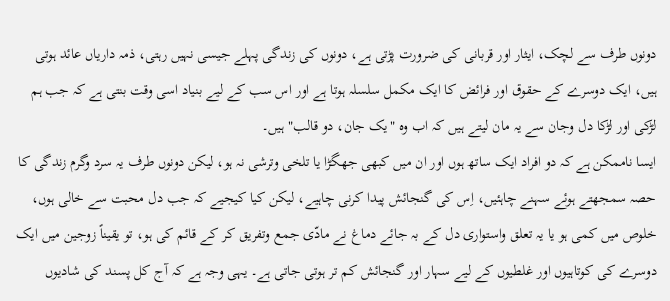دونوں طرف سے لچک، ایثار اور قربانی کی ضرورت پڑتی ہے، دونوں کی زندگی پہلے جیسی نہیں رہتی، ذمہ داریاں عائد ہوتی ہیں، ایک دوسرے کے حقوق اور فرائض کا ایک مکمل سلسلہ ہوتا ہے اور اس سب کے لیے بنیاد اسی وقت بنتی ہے کہ جب ہم لڑکی اور لڑکا دل وجان سے یہ مان لیتے ہیں کہ اب وہ "یک جان، دو قالب" ہیں۔
ایسا ناممکن ہے کہ دو افراد ایک ساتھ ہوں اور ان میں کبھی جھگڑا یا تلخی وترشی نہ ہو، لیکن دونوں طرف یہ سرد وگرم زندگی کا حصہ سمجھتے ہوئے سہنے چاہئیں، اِس کی گنجائش پیدا کرنی چاہیے، لیکن کیا کیجیے کہ جب دل محبت سے خالی ہوں، خلوص میں کمی ہو یا یہ تعلق واستواری دل کے بہ جائے دماغ نے مادّی جمع وتفریق کر کے قائم کی ہو، تو یقیناً زوجین میں ایک دوسرے کی کوتاہیوں اور غلطیوں کے لیے سہار اور گنجائش کم تر ہوتی جاتی ہے۔ یہی وجہ ہے کہ آج کل پسند کی شادیوں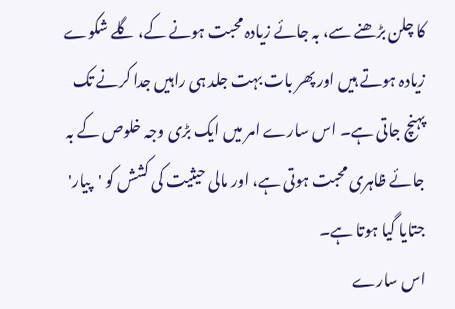کا چلن بڑھنے سے، بہ جائے زیادہ محبت ہونے کے، گلے شکوے زیادہ ہوتے ہیں اور پھر بات بہت جلد ہی راہیں جدا کرنے تک پہنچ جاتی ہے۔ اس سارے امر میں ایک بڑی وجہ خلوص کے بہ جائے ظاہری محبت ہوتی ہے، اور مالی حیثیت کی کشش کو 'پیار' جتایا گیا ہوتا ہے۔
اس سارے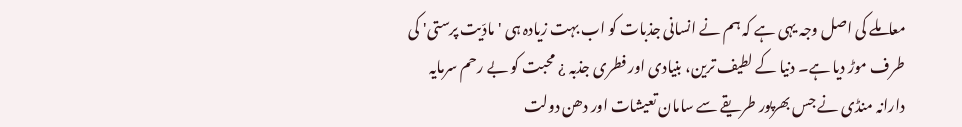معاملے کی اصل وجہ یہی ہے کہ ہم نے انسانی جذبات کو اب بہت زیادہ ہی 'مادّیت پرستی' کی طرف موڑ دیا ہے۔ دنیا کے لطیف ترین، بنیادی اور فطری جذبہ ¿ محبت کو بے رحم سرمایہ دارانہ منڈی نے جس بھرپور طریقے سے سامان تعیشات اور دھن دولت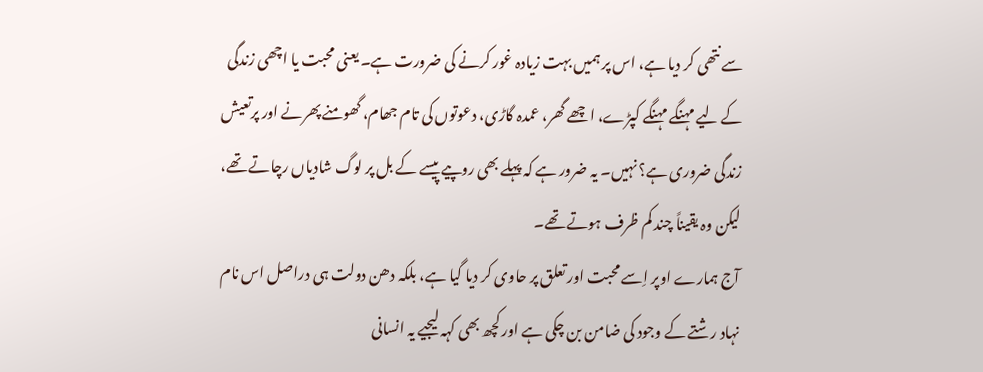سے نتھی کر دیا ہے، اس پر ہمیں بہت زیادہ غور کرنے کی ضرورت ہے۔ یعنی محبت یا اچھی زندگی کے لیے مہنگے مہنگے کپڑے، اچھے گھر، عمدہ گاڑی، دعوتوں کی تام جھام، گھومنے پھرنے اور پرتعیش زندگی ضروری ہے؟ نہیں۔ یہ ضرور ہے کہ پہلے بھی روپیے پیسے کے بل پر لوگ شادیاں رچاتے تھے، لیکن وہ یقیناً چند کم ظرف ہوتے تھے۔
آج ہمارے اوپر اِسے محبت اور تعلق پر حاوی کر دیا گیا ہے، بلکہ دھن دولت ہی دراصل اس نام نہاد رشتے کے وجود کی ضامن بن چکی ہے اور کچھ بھی کہہ لیجیے یہ انسانی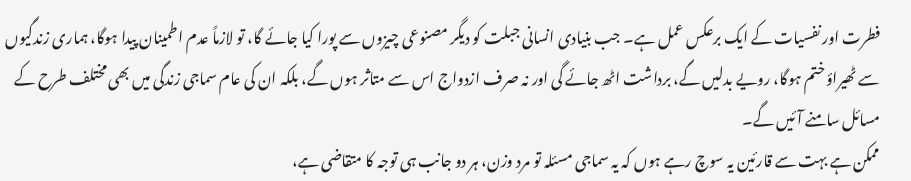فطرت اور نفسیات کے ایک برعکس عمل ہے۔ جب بنیادی انسانی جبلت کو دیگر مصنوعی چیزوں سے پورا کیا جائے گا، تو لازماً عدم اطمینان پیدا ہوگا، ہماری زندگیوں سے ٹھیراؤ ختم ہوگا، رویے بدلیں گے، برداشت اٹھ جائے گی اور نہ صرف ازدواج اس سے متاثر ہوں گے، بلکہ ان کی عام سماجی زندگی میں بھی مختلف طرح کے مسائل سامنے آئیں گے۔
ممکن ہے بہت سے قارئین یہ سوچ رہے ہوں کہ یہ سماجی مسئلہ تو مرد وزن، ہر دو جانب ہی توجہ کا متقاضی ہے،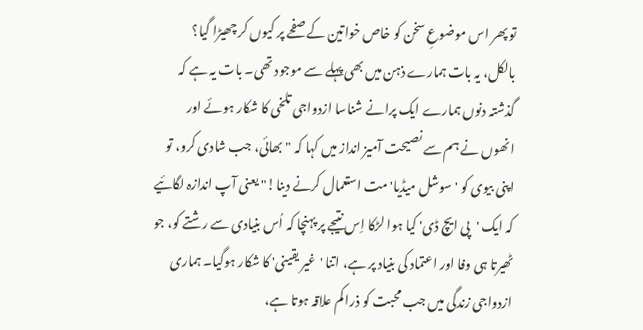تو پھر اس موضوعِ سخن کو خاص خواتین کے صفحے پر کیوں کر چھیڑا گیا؟ بالکل، یہ بات ہمارے ذہن میں بھی پہلے سے موجود تھی۔ بات یہ ہے کہ گذشتہ دنوں ہمارے ایک پرانے شناسا ازدواجی تلخی کا شکار ہوئے اور انھوں نے ہم سے نصیحت آمیز انداز میں کہا کہ "بھائی، جب شادی کرو، تو اپنی بیوی کو 'سوشل میڈیا' مت استعمال کرنے دینا!" یعنی آپ اندازہ لگائیے کہ ایک 'پی ایچ ڈی' کیا ہوا لڑکا اِس نتیجے پر پہنچا کہ اُس بنیادی سے رشتے کو، جو ٹھیرتا ہی وفا اور اعتماد کی بنیاد پر ہے، اتنا 'غیر یقینی' کا شکار ہوگیا۔ ہماری ازدواجی زندگی میں جب محبت کو ذرا کم علاقہ ہوتا ہے،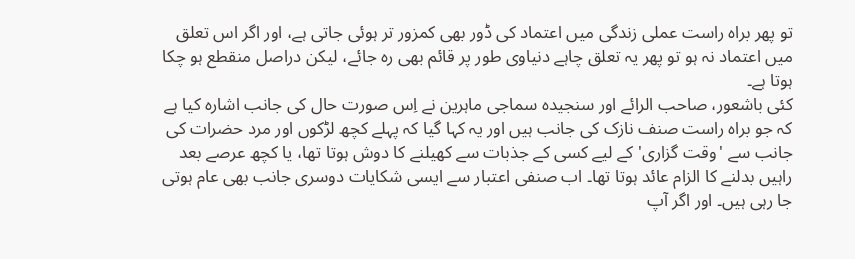تو پھر براہ راست عملی زندگی میں اعتماد کی ڈور بھی کمزور تر ہوئی جاتی ہے، اور اگر اس تعلق میں اعتماد نہ ہو تو پھر یہ تعلق چاہے دنیاوی طور پر قائم بھی رہ جائے، لیکن دراصل منقطع ہو چکا ہوتا ہے۔
کئی باشعور، صاحب الرائے اور سنجیدہ سماجی ماہرین نے اِس صورت حال کی جانب اشارہ کیا ہے کہ جو براہ راست صنف نازک کی جانب ہیں اور یہ کہا گیا کہ پہلے کچھ لڑکوں اور مرد حضرات کی جانب سے 'وقت گزاری' کے لیے کسی کے جذبات سے کھیلنے کا دوش ہوتا تھا، یا کچھ عرصے بعد راہیں بدلنے کا الزام عائد ہوتا تھا۔ اب صنفی اعتبار سے ایسی شکایات دوسری جانب بھی عام ہوتی جا رہی ہیں۔ اور اگر آپ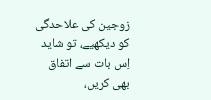زوجین کی علاحدگی کو دیکھیے، تو شاید اِس بات سے اتفاق بھی کریں،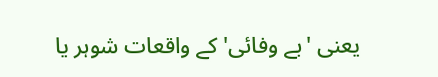یعنی 'بے وفائی' کے واقعات شوہر یا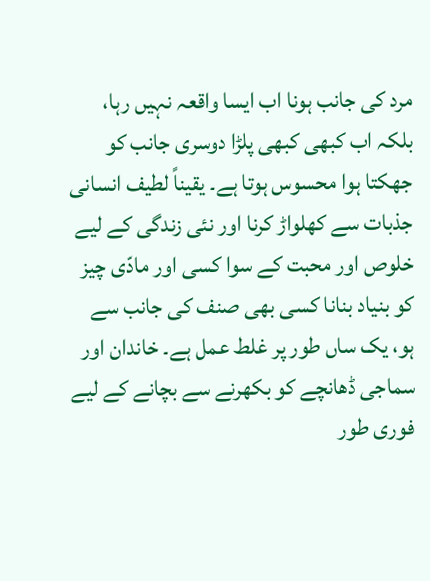مرد کی جانب ہونا اب ایسا واقعہ نہیں رہا، بلکہ اب کبھی کبھی پلڑا دوسری جانب کو جھکتا ہوا محسوس ہوتا ہے۔ یقیناً لطیف انسانی جذبات سے کھلواڑ کرنا اور نئی زندگی کے لیے خلوص اور محبت کے سوا کسی اور مادّی چیز کو بنیاد بنانا کسی بھی صنف کی جانب سے ہو، یک ساں طور پر غلط عمل ہے۔ خاندان اور سماجی ڈھانچے کو بکھرنے سے بچانے کے لیے فوری طور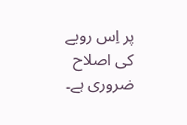پر اِس رویے کی اصلاح ضروری ہے۔